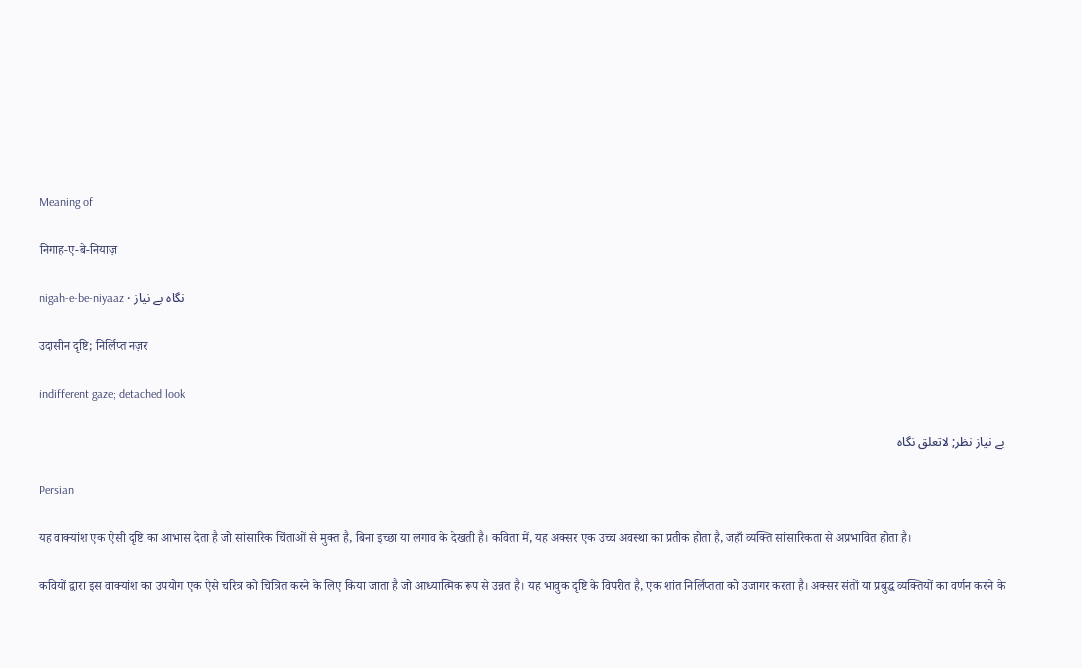Meaning of

निगाह-ए-बे-नियाज़

nigah-e-be-niyaaz • نگاہ بے نیاز

उदासीन दृष्टि; निर्लिप्त नज़र

indifferent gaze; detached look

بے نیاز نظر; لاتعلق نگاہ

Persian

यह वाक्यांश एक ऐसी दृष्टि का आभास देता है जो सांसारिक चिंताओं से मुक्त है, बिना इच्छा या लगाव के देखती है। कविता में, यह अक्सर एक उच्च अवस्था का प्रतीक होता है, जहाँ व्यक्ति सांसारिकता से अप्रभावित होता है।

कवियों द्वारा इस वाक्यांश का उपयोग एक ऐसे चरित्र को चित्रित करने के लिए किया जाता है जो आध्यात्मिक रूप से उन्नत है। यह भावुक दृष्टि के विपरीत है, एक शांत निर्लिप्तता को उजागर करता है। अक्सर संतों या प्रबुद्ध व्यक्तियों का वर्णन करने के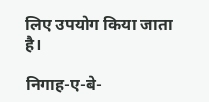लिए उपयोग किया जाता है।

निगाह-ए-बे-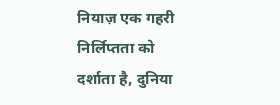नियाज़ एक गहरी निर्लिप्तता को दर्शाता है, दुनिया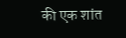की एक शांत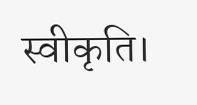स्वीकृति।